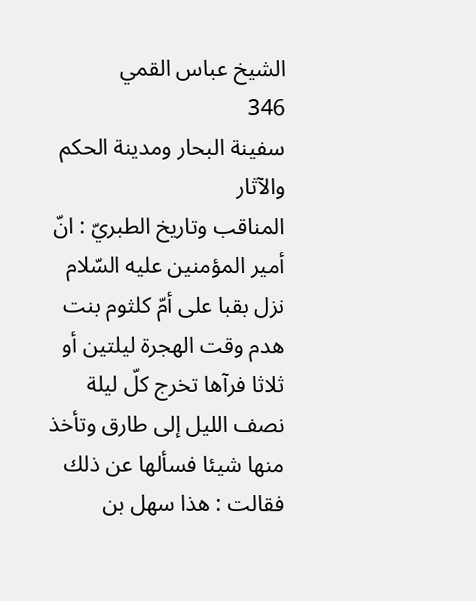الشيخ عباس القمي
346
سفينة البحار ومدينة الحكم والآثار
المناقب وتاريخ الطبريّ : انّ أمير المؤمنين عليه السّلام نزل بقبا على أمّ كلثوم بنت هدم وقت الهجرة ليلتين أو ثلاثا فرآها تخرج كلّ ليلة نصف الليل إلى طارق وتأخذ منها شيئا فسألها عن ذلك فقالت : هذا سهل بن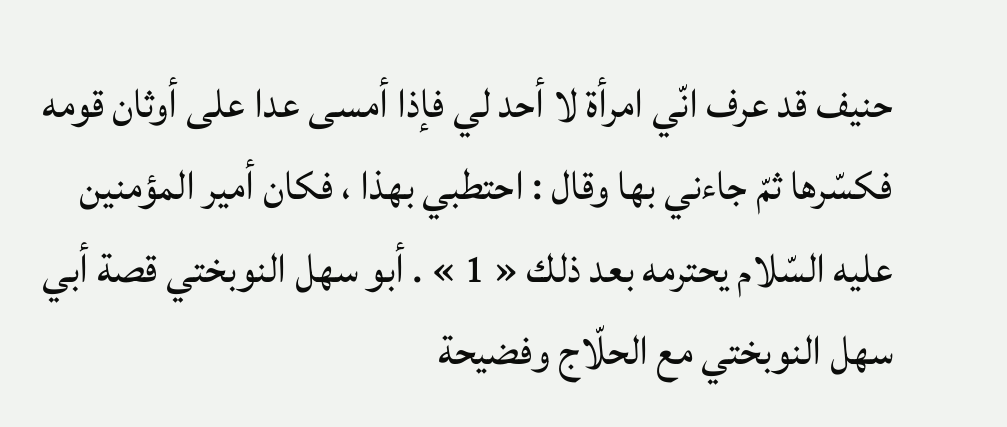حنيف قد عرف انّي امرأة لا أحد لي فإذا أمسى عدا على أوثان قومه فكسّرها ثمّ جاءني بها وقال : احتطبي بهذا ، فكان أمير المؤمنين عليه السّلام يحترمه بعد ذلك « 1 » . أبو سهل النوبختي قصة أبي سهل النوبختي مع الحلّاج وفضيحة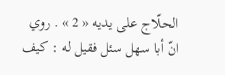الحلّاج على يديه « 2 » . روي انّ أبا سهل سئل فقيل له : كيف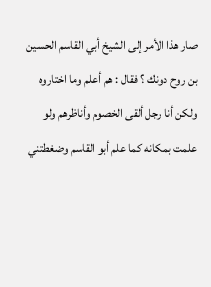صار هذا الأمر إلى الشيخ أبي القاسم الحسين بن روح دونك ؟ فقال : هم أعلم وما اختاروه ولكن أنا رجل ألقى الخصوم وأناظرهم ولو علمت بمكانه كما علم أبو القاسم وضغطتني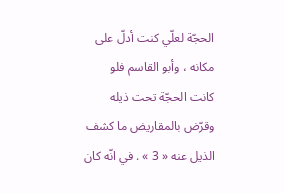الحجّة لعلّي كنت أدلّ على مكانه ، وأبو القاسم فلو كانت الحجّة تحت ذيله وقرّض بالمقاريض ما كشف الذيل عنه « 3 » . في انّه كان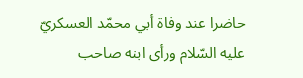حاضرا عند وفاة أبي محمّد العسكريّ عليه السّلام ورأى ابنه صاحب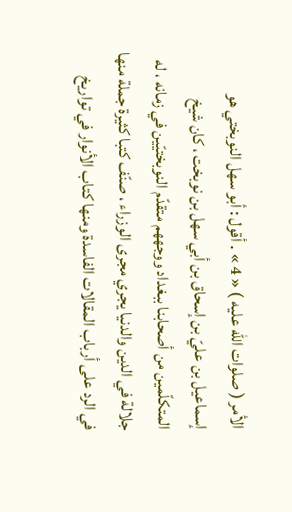الأمر ( صلوات اللّه عليه ) « 4 » . أقول : أبو سهل النوبختي هو إسماعيل بن عليّ بن إسحاق بن أبي سهل بن نوبخت ، كان شيخ المتكلّمين من أصحابنا ببغداد ووجههم متقدّم النوبختيّين في زمانه ، له جلالة في الدين والدنيا يجري مجرى الوزراء ، صنّف كتبا كثيرة جملة منها في الرد على أرباب المقالات الفاسدة ومنها كتاب الأنوار في تواريخ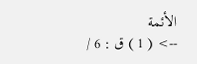الأئمة
--> ( 1 ) ق : 6 /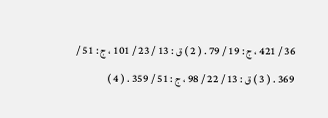36 / 421 ، ج : 19 / 79 . ( 2 ) ق : 13 / 23 / 101 ، ج : 51 / 369 . ( 3 ) ق : 13 / 22 / 98 ، ج : 51 / 359 . ( 4 )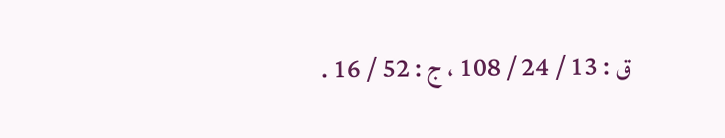ق : 13 / 24 / 108 ، ج : 52 / 16 .